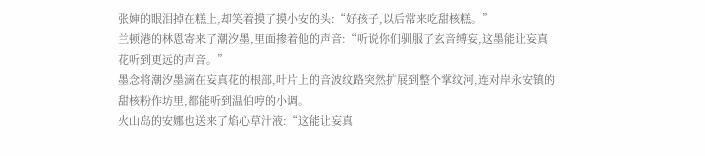张婶的眼泪掉在糕上,却笑着摸了摸小安的头:“好孩子,以后常来吃甜核糕。”
兰顿港的林恩寄来了潮汐墨,里面掺着他的声音:“听说你们驯服了玄音缚妄,这墨能让妄真花听到更远的声音。”
墨念将潮汐墨滴在妄真花的根部,叶片上的音波纹路突然扩展到整个掌纹河,连对岸永安镇的甜核粉作坊里,都能听到温伯哼的小调。
火山岛的安娜也送来了焰心草汁液:“这能让妄真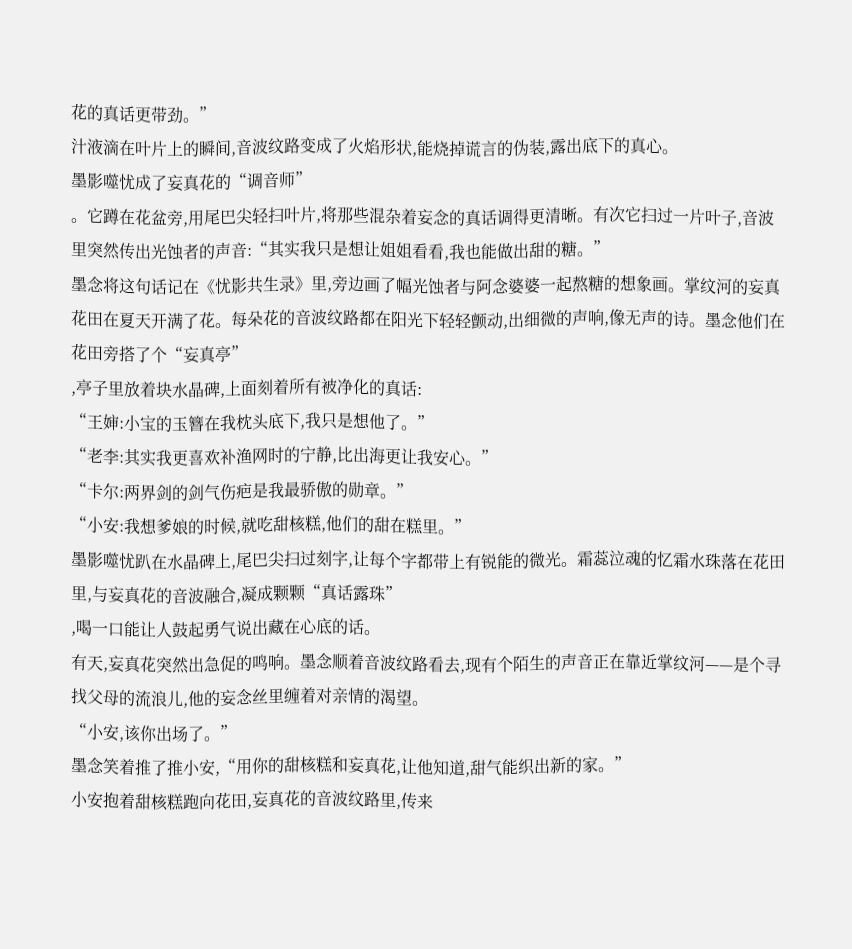花的真话更带劲。”
汁液滴在叶片上的瞬间,音波纹路变成了火焰形状,能烧掉谎言的伪装,露出底下的真心。
墨影噬忧成了妄真花的“调音师”
。它蹲在花盆旁,用尾巴尖轻扫叶片,将那些混杂着妄念的真话调得更清晰。有次它扫过一片叶子,音波里突然传出光蚀者的声音:“其实我只是想让姐姐看看,我也能做出甜的糖。”
墨念将这句话记在《忧影共生录》里,旁边画了幅光蚀者与阿念婆婆一起熬糖的想象画。掌纹河的妄真花田在夏天开满了花。每朵花的音波纹路都在阳光下轻轻颤动,出细微的声响,像无声的诗。墨念他们在花田旁搭了个“妄真亭”
,亭子里放着块水晶碑,上面刻着所有被净化的真话:
“王婶:小宝的玉簪在我枕头底下,我只是想他了。”
“老李:其实我更喜欢补渔网时的宁静,比出海更让我安心。”
“卡尔:两界剑的剑气伤疤是我最骄傲的勋章。”
“小安:我想爹娘的时候,就吃甜核糕,他们的甜在糕里。”
墨影噬忧趴在水晶碑上,尾巴尖扫过刻字,让每个字都带上有锐能的微光。霜蕊泣魂的忆霜水珠落在花田里,与妄真花的音波融合,凝成颗颗“真话露珠”
,喝一口能让人鼓起勇气说出藏在心底的话。
有天,妄真花突然出急促的鸣响。墨念顺着音波纹路看去,现有个陌生的声音正在靠近掌纹河——是个寻找父母的流浪儿,他的妄念丝里缠着对亲情的渴望。
“小安,该你出场了。”
墨念笑着推了推小安,“用你的甜核糕和妄真花,让他知道,甜气能织出新的家。”
小安抱着甜核糕跑向花田,妄真花的音波纹路里,传来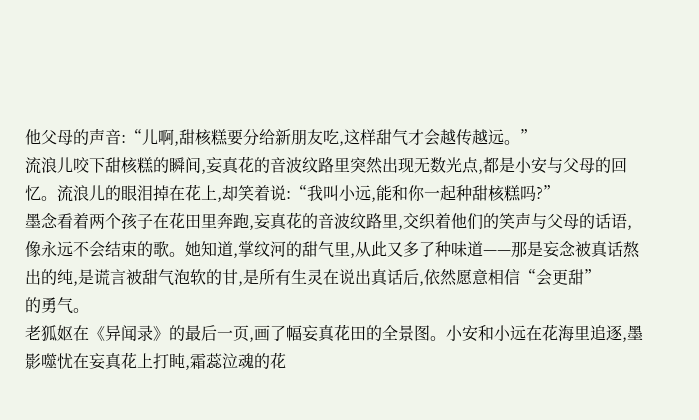他父母的声音:“儿啊,甜核糕要分给新朋友吃,这样甜气才会越传越远。”
流浪儿咬下甜核糕的瞬间,妄真花的音波纹路里突然出现无数光点,都是小安与父母的回忆。流浪儿的眼泪掉在花上,却笑着说:“我叫小远,能和你一起种甜核糕吗?”
墨念看着两个孩子在花田里奔跑,妄真花的音波纹路里,交织着他们的笑声与父母的话语,像永远不会结束的歌。她知道,掌纹河的甜气里,从此又多了种味道——那是妄念被真话熬出的纯,是谎言被甜气泡软的甘,是所有生灵在说出真话后,依然愿意相信“会更甜”
的勇气。
老狐妪在《异闻录》的最后一页,画了幅妄真花田的全景图。小安和小远在花海里追逐,墨影噬忧在妄真花上打盹,霜蕊泣魂的花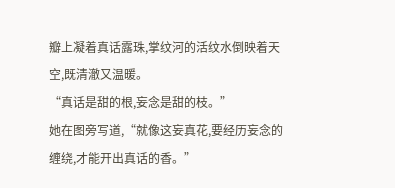瓣上凝着真话露珠,掌纹河的活纹水倒映着天空,既清澈又温暖。
“真话是甜的根,妄念是甜的枝。”
她在图旁写道,“就像这妄真花,要经历妄念的缠绕,才能开出真话的香。”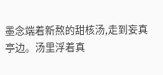墨念端着新熬的甜核汤,走到妄真亭边。汤里浮着真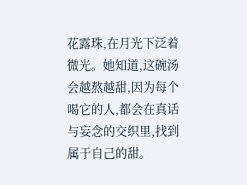花露珠,在月光下泛着微光。她知道,这碗汤会越熬越甜,因为每个喝它的人,都会在真话与妄念的交织里,找到属于自己的甜。